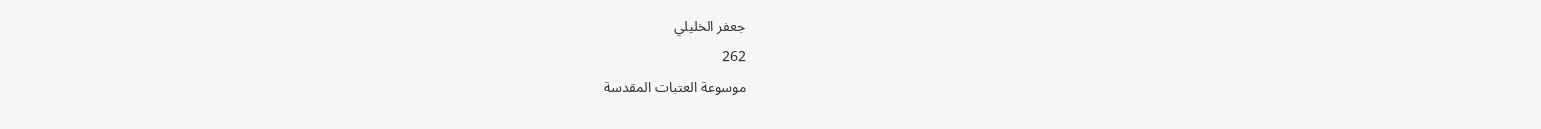جعفر الخليلي
262
موسوعة العتبات المقدسة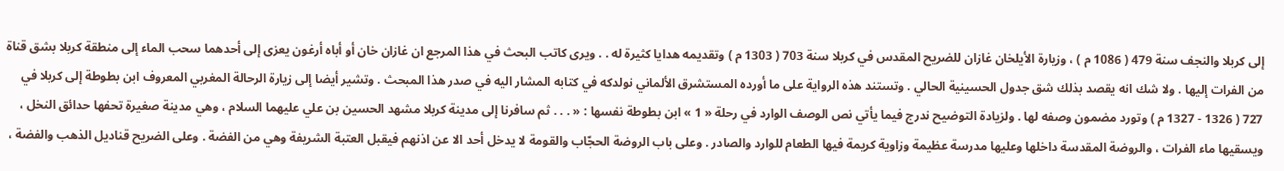إلى كربلا والنجف سنة 479 ( 1086 م ) ، وزيارة الأيلخان غازان للضريح المقدس في كربلا سنة 703 ( 1303 م ) وتقديمه هدايا كثيرة له . . ويرى كاتب البحث في هذا المرجع ان غازان خان أو أباه أرغون يعزى إلى أحدهما سحب الماء إلى منطقة كربلا بشق قناة من الفرات إليها . ولا شك انه يقصد بذلك شق جدول الحسينية الحالي . وتستند هذه الرواية على ما أورده المستشرق الألماني نولدكه في كتابه المشار اليه في صدر هذا المبحث . وتشير أيضا إلى زيارة الرحالة المغربي المعروف ابن بطوطة إلى كربلا في 727 ( 1326 - 1327 م ) وتورد مضمون وصفه لها . ولزيادة التوضيح ندرج فيما يأتي نص الوصف الوارد في رحلة « 1 » ابن بطوطة نفسها : « . . . ثم سافرنا إلى مدينة كربلا مشهد الحسين بن علي عليهما السلام ، وهي مدينة صغيرة تحفها حدائق النخل ، ويسقيها ماء الفرات ، والروضة المقدسة داخلها وعليها مدرسة عظيمة وزاوية كريمة فيها الطعام للوارد والصادر . وعلى باب الروضة الحجّاب والقومة لا يدخل أحد الا عن اذنهم فيقبل العتبة الشريفة وهي من الفضة . وعلى الضريح قناديل الذهب والفضة ،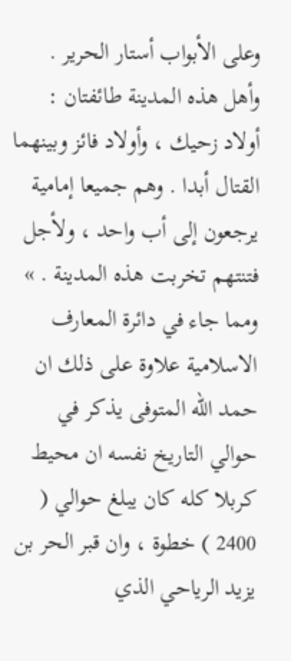وعلى الأبواب أستار الحرير . وأهل هذه المدينة طائفتان : أولاد زحيك ، وأولاد فائز وبينهما القتال أبدا . وهم جميعا إمامية يرجعون إلى أب واحد ، ولأجل فتنتهم تخربت هذه المدينة . » ومما جاء في دائرة المعارف الاسلامية علاوة على ذلك ان حمد اللّه المتوفى يذكر في حوالي التاريخ نفسه ان محيط كربلا كله كان يبلغ حوالي ( 2400 ) خطوة ، وان قبر الحر بن يزيد الرياحي الذي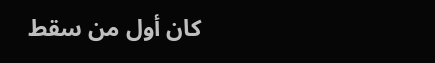كان أول من سقط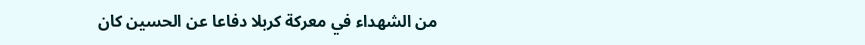من الشهداء في معركة كربلا دفاعا عن الحسين كان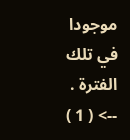موجودا في تلك الفترة .
--> ( 1 )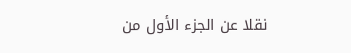نقلا عن الجزء الأول من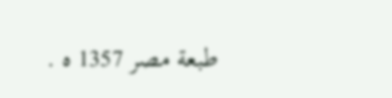طبعة مصر 1357 ه .